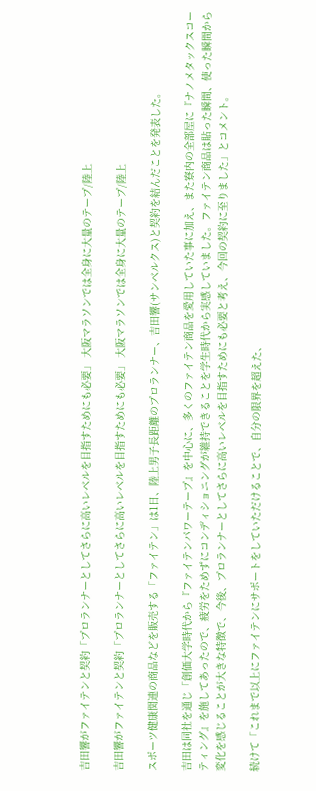吉田響がファイテンと契約「プロランナーとしてさらに高いレベルを目指すためにも必要」 大阪マラソンでは全身に大量のテープ/陸上

吉田響がファイテンと契約「プロランナーとしてさらに高いレベルを目指すためにも必要」 大阪マラソンでは全身に大量のテープ/陸上

スポーツ健康関連の商品などを販売する「ファイテン」は1日、陸上男子長距離のプロランナー、吉田響(サンベルクス)と契約を結んだことを発表した。

吉田は同社を通じ「創価大学時代から『ファイテンパワーテープ』を中心に、多くのファイテン商品を愛用していた事に加え、また寮内の全部屋に『ナノメタックスコーティング』を施してあったので、疲労をためずにコンディショニングが維持できることを学生時代から実感していました。ファイテン商品は貼った瞬間、使った瞬間から変化を感じることが大きな特徴で、今後、プロランナーとしてさらに高いレベルを目指すためにも必要と考え、今回の契約に至りました」とコメント。

続けて「これまで以上にファイテンにサポートをしていただけることで、自分の限界を超えた、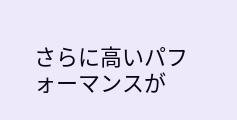さらに高いパフォーマンスが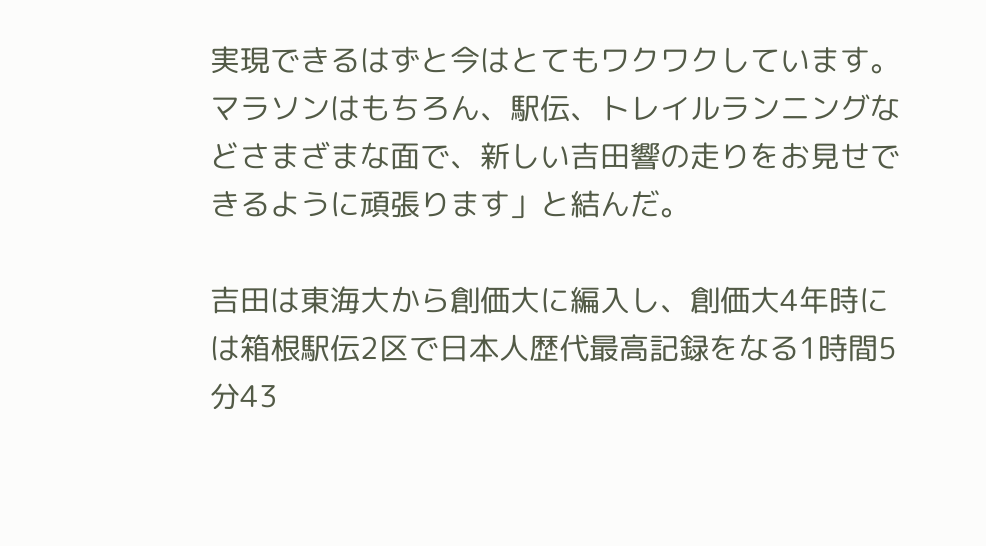実現できるはずと今はとてもワクワクしています。マラソンはもちろん、駅伝、トレイルランニングなどさまざまな面で、新しい吉田響の走りをお見せできるように頑張ります」と結んだ。

吉田は東海大から創価大に編入し、創価大4年時には箱根駅伝2区で日本人歴代最高記録をなる1時間5分43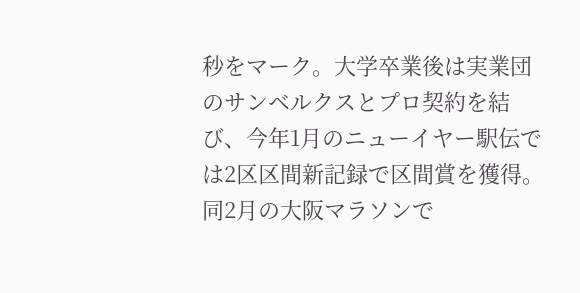秒をマーク。大学卒業後は実業団のサンベルクスとプロ契約を結び、今年1月のニューイヤー駅伝では2区区間新記録で区間賞を獲得。同2月の大阪マラソンで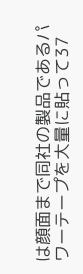は顔面まで同社の製品であるパワーテープを大量に貼って37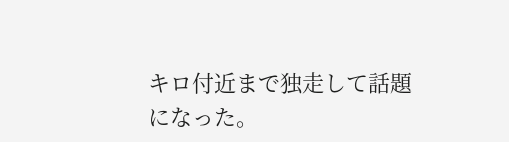キロ付近まで独走して話題になった。